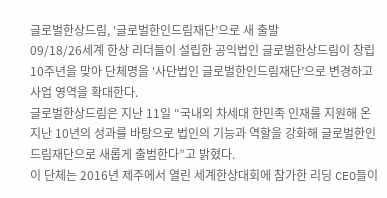글로벌한상드림, ‘글로벌한인드림재단’으로 새 출발
09/18/26세계 한상 리더들이 설립한 공익법인 글로벌한상드림이 창립 10주년을 맞아 단체명을 ‘사단법인 글로벌한인드림재단’으로 변경하고 사업 영역을 확대한다.
글로벌한상드림은 지난 11일 “국내외 차세대 한민족 인재를 지원해 온 지난 10년의 성과를 바탕으로 법인의 기능과 역할을 강화해 글로벌한인드림재단으로 새롭게 출범한다”고 밝혔다.
이 단체는 2016년 제주에서 열린 세계한상대회에 참가한 리딩 CEO들이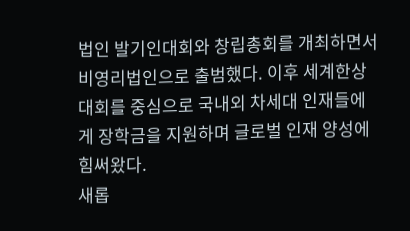법인 발기인대회와 창립총회를 개최하면서 비영리법인으로 출범했다. 이후 세계한상대회를 중심으로 국내외 차세대 인재들에게 장학금을 지원하며 글로벌 인재 양성에 힘써왔다.
새롭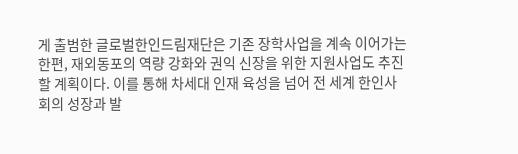게 출범한 글로벌한인드림재단은 기존 장학사업을 계속 이어가는 한편, 재외동포의 역량 강화와 권익 신장을 위한 지원사업도 추진할 계획이다. 이를 통해 차세대 인재 육성을 넘어 전 세계 한인사회의 성장과 발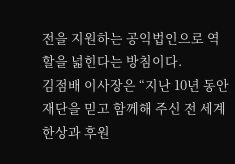전을 지원하는 공익법인으로 역할을 넓힌다는 방침이다.
김점배 이사장은 “지난 10년 동안 재단을 믿고 함께해 주신 전 세계 한상과 후원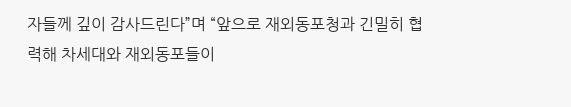자들께 깊이 감사드린다”며 “앞으로 재외동포청과 긴밀히 협력해 차세대와 재외동포들이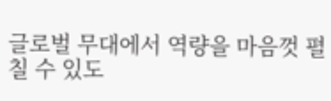글로벌 무대에서 역량을 마음껏 펼칠 수 있도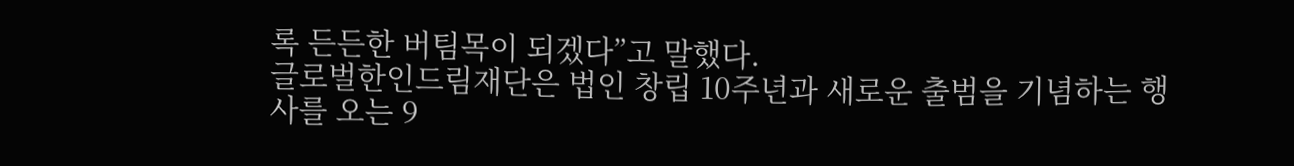록 든든한 버팀목이 되겠다”고 말했다.
글로벌한인드림재단은 법인 창립 10주년과 새로운 출범을 기념하는 행사를 오는 9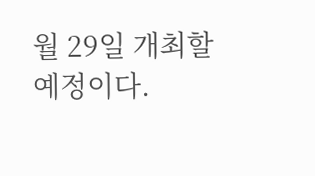월 29일 개최할 예정이다.